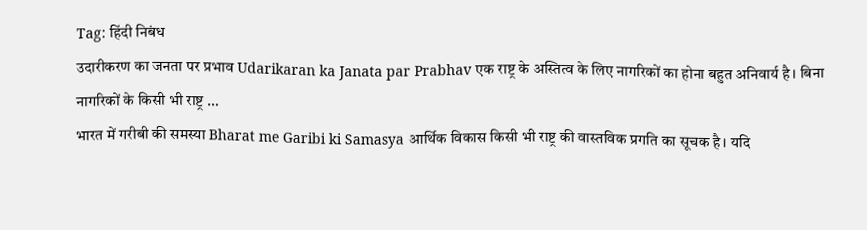Tag: हिंदी निबंध
उदारीकरण का जनता पर प्रभाव Udarikaran ka Janata par Prabhav एक राष्ट्र के अस्तित्व के लिए नागरिकों का होना बहुत अनिवार्य है। बिना नागरिकों के किसी भी राष्ट्र …
भारत में गरीबी की समस्या Bharat me Garibi ki Samasya आर्थिक विकास किसी भी राष्ट्र की वास्तविक प्रगति का सूचक है। यदि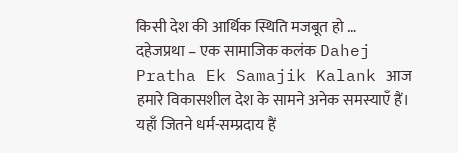किसी देश की आर्थिक स्थिति मजबूत हो …
दहेजप्रथा – एक सामाजिक कलंक Dahej Pratha Ek Samajik Kalank आज हमारे विकासशील देश के सामने अनेक समस्याएँ हैं। यहाँ जितने धर्म-सम्प्रदाय हैं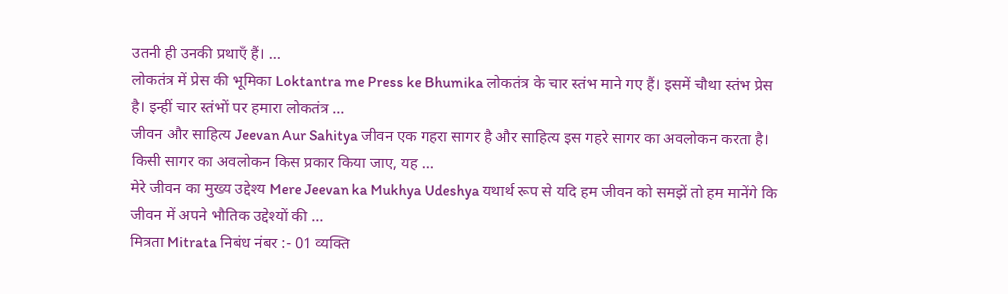उतनी ही उनकी प्रथाएँ हैं। …
लोकतंत्र में प्रेस की भूमिका Loktantra me Press ke Bhumika लोकतंत्र के चार स्तंभ माने गए हैं। इसमें चौथा स्तंभ प्रेस है। इन्हीं चार स्तंभों पर हमारा लोकतंत्र …
जीवन और साहित्य Jeevan Aur Sahitya जीवन एक गहरा सागर है और साहित्य इस गहरे सागर का अवलोकन करता है। किसी सागर का अवलोकन किस प्रकार किया जाए, यह …
मेरे जीवन का मुख्य उद्देश्य Mere Jeevan ka Mukhya Udeshya यथार्थ रूप से यदि हम जीवन को समझें तो हम मानेंगे कि जीवन में अपने भौतिक उद्देश्यों की …
मित्रता Mitrata निबंध नंबर :- 01 व्यक्ति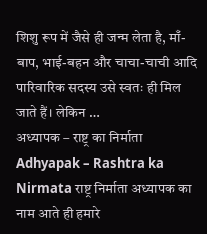शिशु रूप में जैसे ही जन्म लेता है, माँ-बाप, भाई-बहन और चाचा-चाची आदि पारिवारिक सदस्य उसे स्वतः ही मिल जाते हैं। लेकिन …
अध्यापक – राष्ट्र का निर्माता Adhyapak – Rashtra ka Nirmata राष्ट्र निर्माता अध्यापक का नाम आते ही हमारे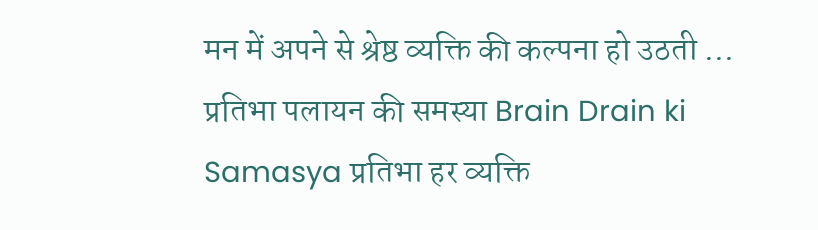मन में अपने से श्रेष्ठ व्यक्ति की कल्पना हो उठती …
प्रतिभा पलायन की समस्या Brain Drain ki Samasya प्रतिभा हर व्यक्ति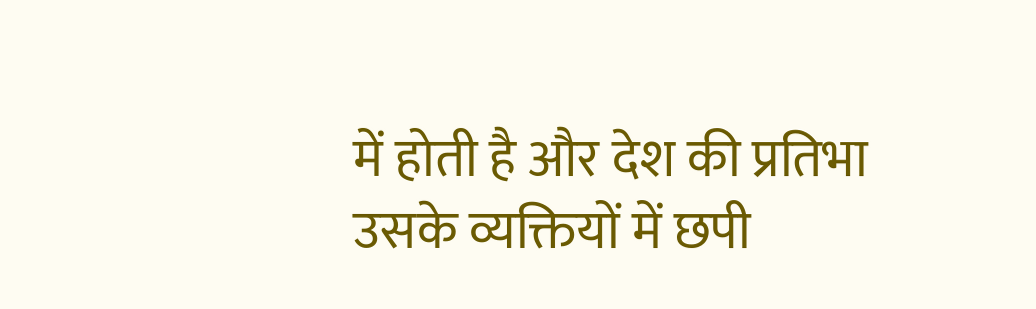में होती है और देश की प्रतिभा उसके व्यक्तियों में छपी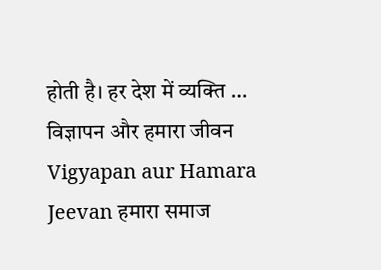होती है। हर देश में व्यक्ति …
विज्ञापन और हमारा जीवन Vigyapan aur Hamara Jeevan हमारा समाज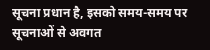सूचना प्रधान है, इसको समय-समय पर सूचनाओं से अवगत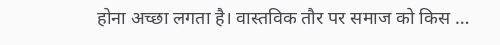होना अच्छा लगता है। वास्तविक तौर पर समाज को किस …